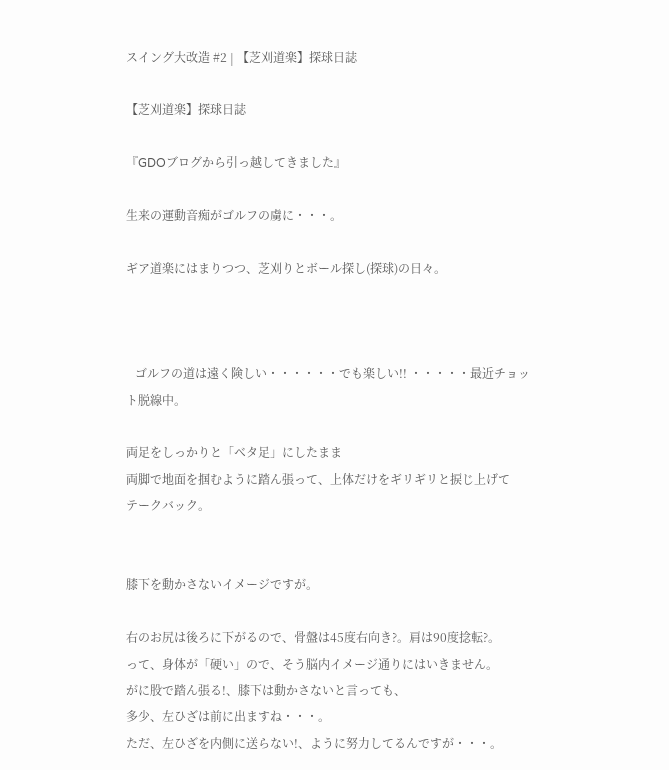スイング大改造 #2 | 【芝刈道楽】探球日誌

【芝刈道楽】探球日誌

『GDOブログから引っ越してきました』

生来の運動音痴がゴルフの虜に・・・。

ギア道楽にはまりつつ、芝刈りとボール探し(探球)の日々。



   ゴルフの道は遠く険しい・・・・・・でも楽しい!! ・・・・・最近チョット脱線中。

両足をしっかりと「ベタ足」にしたまま
両脚で地面を掴むように踏ん張って、上体だけをギリギリと捩じ上げて
テークバック。


膝下を動かさないイメージですが。

右のお尻は後ろに下がるので、骨盤は45度右向き?。肩は90度捻転?。
って、身体が「硬い」ので、そう脳内イメージ通りにはいきません。
がに股で踏ん張る!、膝下は動かさないと言っても、
多少、左ひざは前に出ますね・・・。
ただ、左ひざを内側に送らない!、ように努力してるんですが・・・。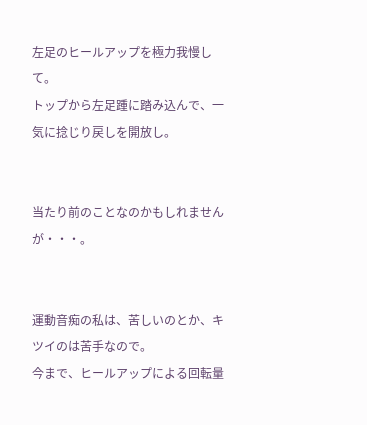左足のヒールアップを極力我慢して。
トップから左足踵に踏み込んで、一気に捻じり戻しを開放し。


当たり前のことなのかもしれませんが・・・。


運動音痴の私は、苦しいのとか、キツイのは苦手なので。
今まで、ヒールアップによる回転量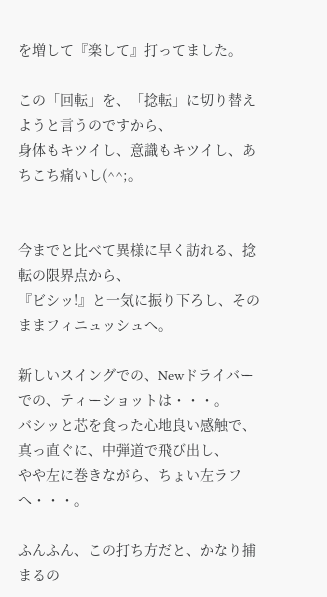を増して『楽して』打ってました。

この「回転」を、「捻転」に切り替えようと言うのですから、
身体もキツイし、意識もキツイし、あちこち痛いし(^^;。


今までと比べて異様に早く訪れる、捻転の限界点から、
『ビシッ!』と一気に振り下ろし、そのままフィニュッシュへ。

新しいスイングでの、Newドライバーでの、ティーショットは・・・。
バシッと芯を食った心地良い感触で、真っ直ぐに、中弾道で飛び出し、
やや左に巻きながら、ちょい左ラフへ・・・。

ふんふん、この打ち方だと、かなり捕まるの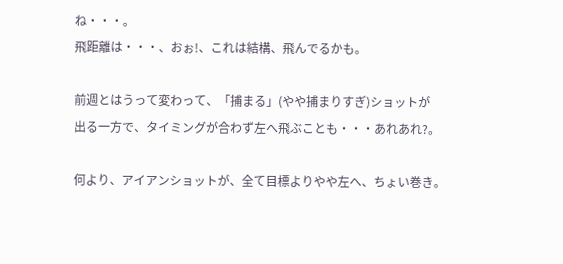ね・・・。
飛距離は・・・、おぉ!、これは結構、飛んでるかも。

前週とはうって変わって、「捕まる」(やや捕まりすぎ)ショットが
出る一方で、タイミングが合わず左へ飛ぶことも・・・あれあれ?。

何より、アイアンショットが、全て目標よりやや左へ、ちょい巻き。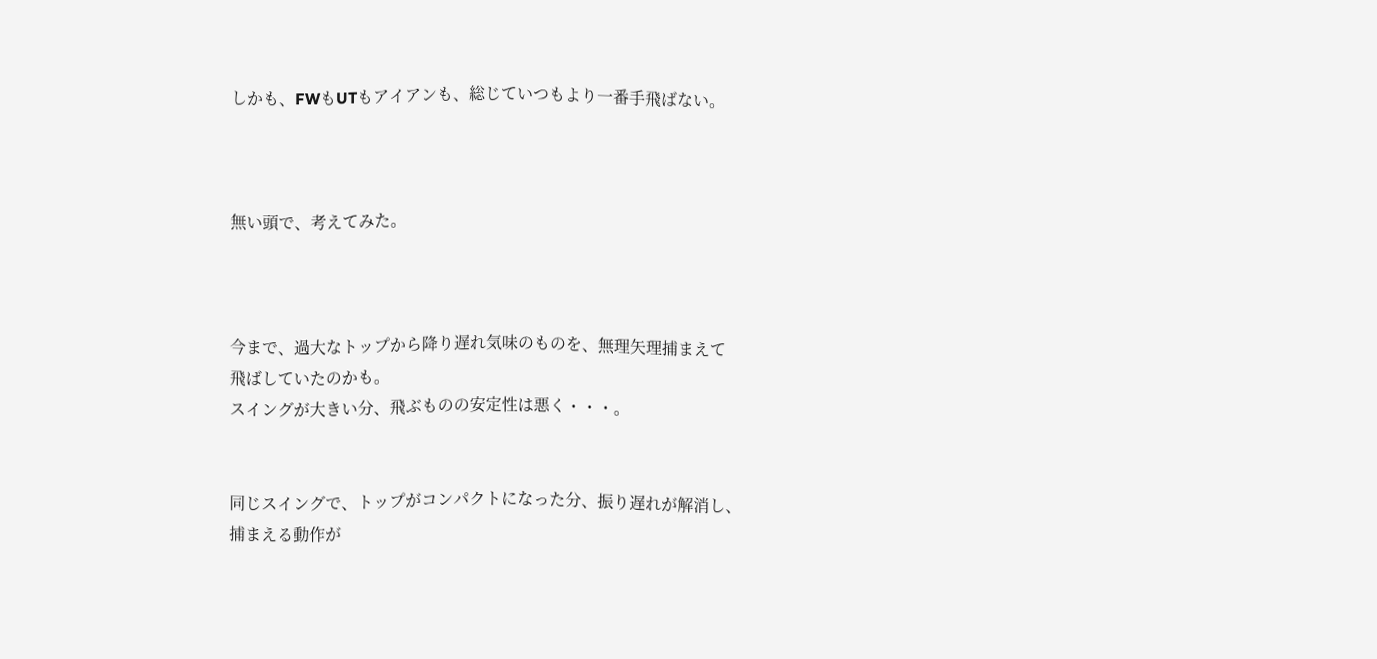しかも、FWもUTもアイアンも、総じていつもより一番手飛ばない。



無い頭で、考えてみた。



今まで、過大なトップから降り遅れ気味のものを、無理矢理捕まえて
飛ばしていたのかも。
スイングが大きい分、飛ぶものの安定性は悪く・・・。


同じスイングで、トップがコンパクトになった分、振り遅れが解消し、
捕まえる動作が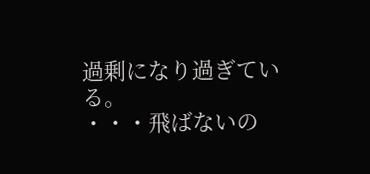過剰になり過ぎている。
・・・飛ばないの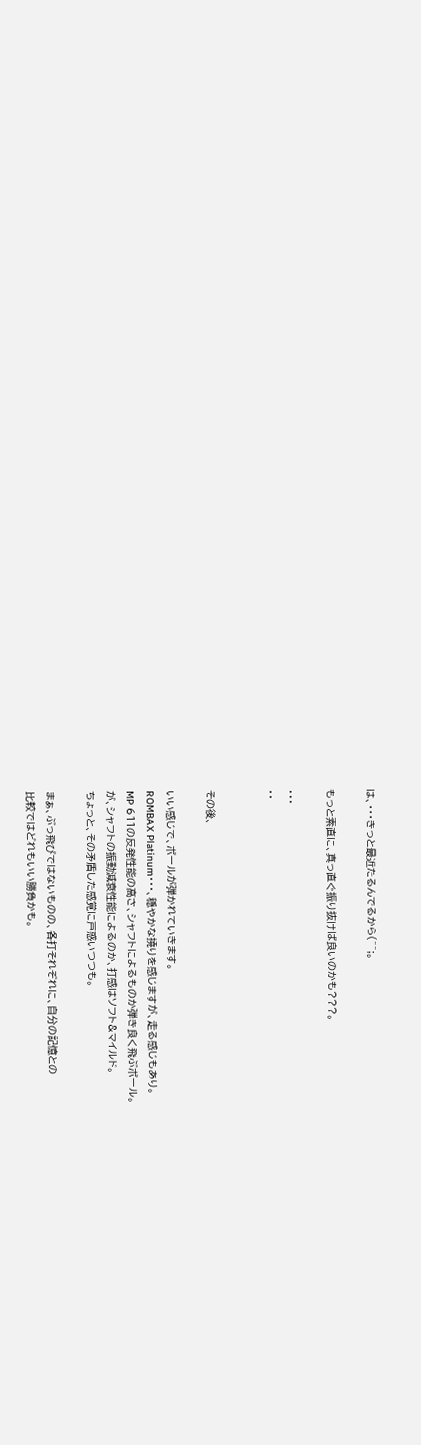は、・・・きっと最近たるんでるから(^^;。

もっと素直に、真っ直ぐ振り抜けば良いのかも???。

・・・
・・


その後、

いい感じで、ボールが弾かれていきます。
ROMBAX Platinum・・・、穏やかな撓りを感じますが、走る感じもあり。
MP 611の反発性能の高さ、シャフトによるものか弾き良く飛ぶボール。
が、シャフトの振動減衰性能によるのか、打感はソフト&マイルド。
ちょっと、その矛盾した感覚に戸惑いつつも。

まぁ、ぶっ飛びではないものの、各打それぞれに、自分の記憶との
比較ではどれもいい勝負かも。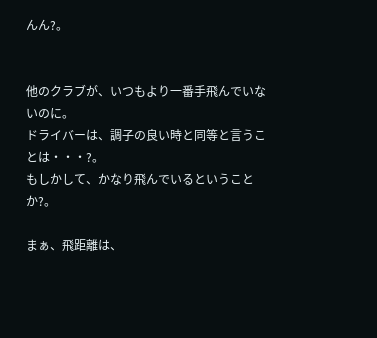んん?。


他のクラブが、いつもより一番手飛んでいないのに。
ドライバーは、調子の良い時と同等と言うことは・・・?。
もしかして、かなり飛んでいるということか?。

まぁ、飛距離は、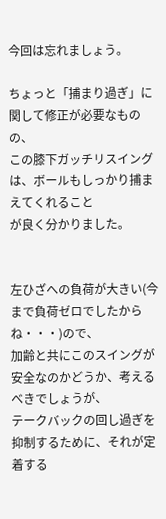今回は忘れましょう。

ちょっと「捕まり過ぎ」に関して修正が必要なものの、
この膝下ガッチリスイングは、ボールもしっかり捕まえてくれること
が良く分かりました。


左ひざへの負荷が大きい(今まで負荷ゼロでしたからね・・・)ので、
加齢と共にこのスイングが安全なのかどうか、考えるべきでしょうが、
テークバックの回し過ぎを抑制するために、それが定着する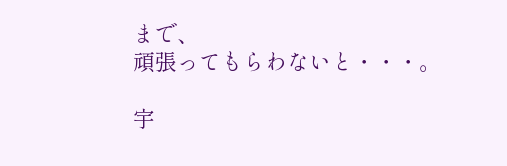まで、
頑張ってもらわないと・・・。

宇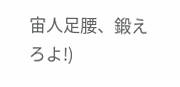宙人足腰、鍛えろよ!)